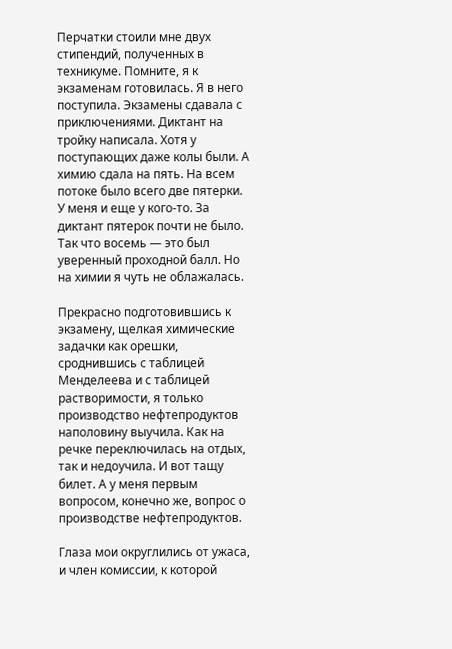Перчатки стоили мне двух стипендий, полученных в техникуме. Помните, я к экзаменам готовилась. Я в него поступила. Экзамены сдавала с приключениями. Диктант на тройку написала. Хотя у поступающих даже колы были. А химию сдала на пять. На всем потоке было всего две пятерки. У меня и еще у кого-то. За диктант пятерок почти не было. Так что восемь — это был уверенный проходной балл. Но на химии я чуть не облажалась.

Прекрасно подготовившись к экзамену, щелкая химические задачки как орешки, сроднившись с таблицей Менделеева и с таблицей растворимости, я только производство нефтепродуктов наполовину выучила. Как на речке переключилась на отдых, так и недоучила. И вот тащу билет. А у меня первым вопросом, конечно же, вопрос о производстве нефтепродуктов.

Глаза мои округлились от ужаса, и член комиссии, к которой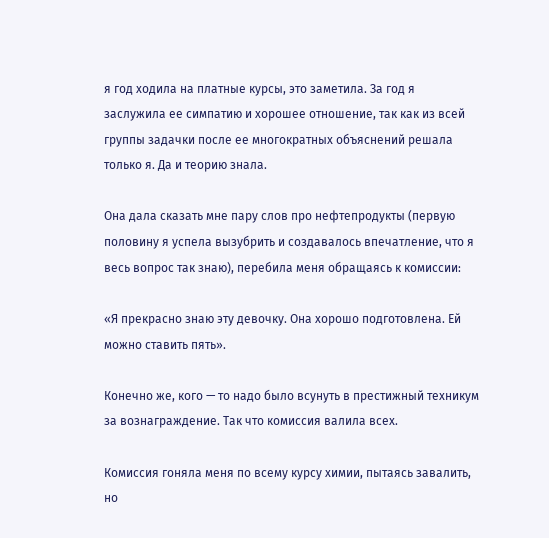я год ходила на платные курсы, это заметила. За год я заслужила ее симпатию и хорошее отношение, так как из всей группы задачки после ее многократных объяснений решала только я. Да и теорию знала.

Она дала сказать мне пару слов про нефтепродукты (первую половину я успела вызубрить и создавалось впечатление, что я весь вопрос так знаю), перебила меня обращаясь к комиссии:

«Я прекрасно знаю эту девочку. Она хорошо подготовлена. Ей можно ставить пять».

Конечно же, кого — то надо было всунуть в престижный техникум за вознаграждение. Так что комиссия валила всех.

Комиссия гоняла меня по всему курсу химии, пытаясь завалить, но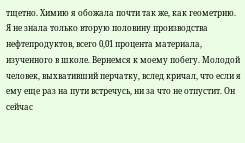тщетно. Химию я обожала почти так же, как геометрию. Я не знала только вторую половину производства нефтепродуктов, всего 0,01 процента материала, изученного в школе. Вернемся к моему побегу. Молодой человек, выхвативший перчатку, вслед кричал, что если я ему еще раз на пути встречусь, ни за что не отпустит. Он сейчас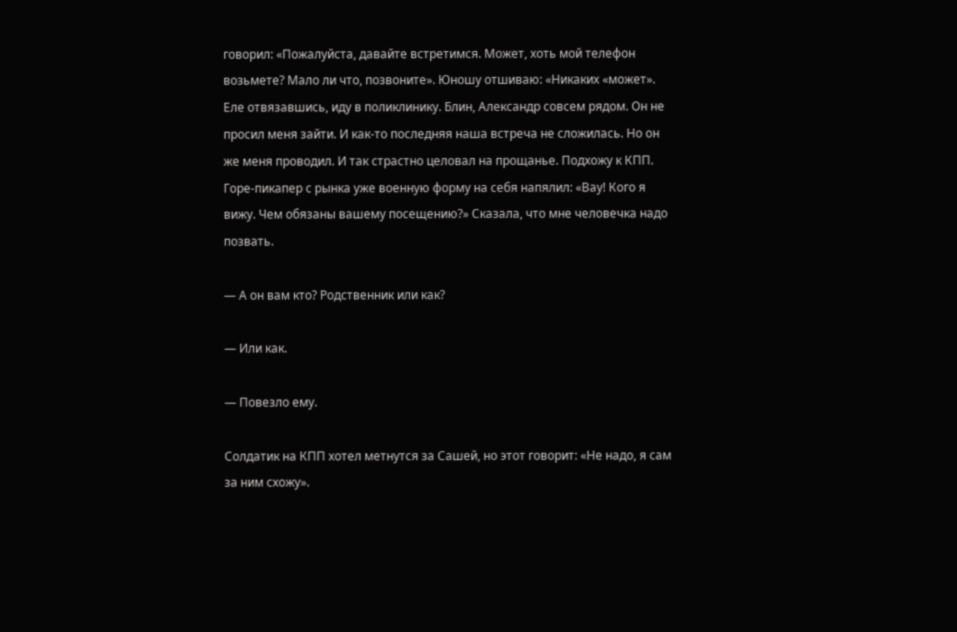говорил: «Пожалуйста, давайте встретимся. Может, хоть мой телефон возьмете? Мало ли что, позвоните». Юношу отшиваю: «Никаких «может». Еле отвязавшись, иду в поликлинику. Блин, Александр совсем рядом. Он не просил меня зайти. И как-то последняя наша встреча не сложилась. Но он же меня проводил. И так страстно целовал на прощанье. Подхожу к КПП. Горе-пикапер с рынка уже военную форму на себя напялил: «Вау! Кого я вижу. Чем обязаны вашему посещению?» Сказала, что мне человечка надо позвать.

— А он вам кто? Родственник или как?

— Или как.

— Повезло ему.

Солдатик на КПП хотел метнутся за Сашей, но этот говорит: «Не надо, я сам за ним схожу».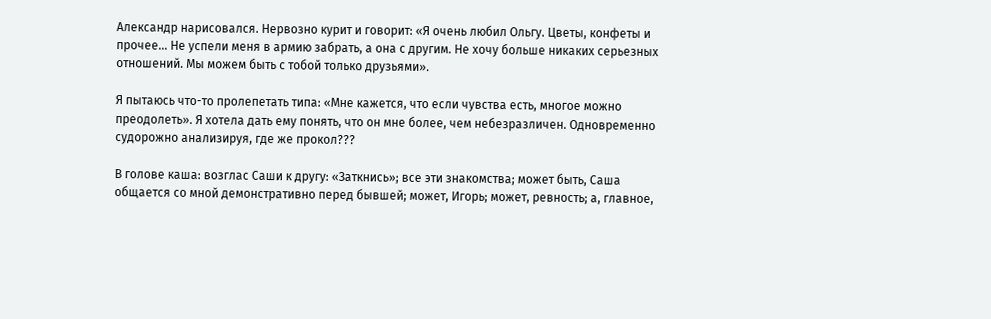Александр нарисовался. Нервозно курит и говорит: «Я очень любил Ольгу. Цветы, конфеты и прочее… Не успели меня в армию забрать, а она с другим. Не хочу больше никаких серьезных отношений. Мы можем быть с тобой только друзьями».

Я пытаюсь что-то пролепетать типа: «Мне кажется, что если чувства есть, многое можно преодолеть». Я хотела дать ему понять, что он мне более, чем небезразличен. Одновременно судорожно анализируя, где же прокол???

В голове каша: возглас Саши к другу: «Заткнись»; все эти знакомства; может быть, Саша общается со мной демонстративно перед бывшей; может, Игорь; может, ревность; а, главное,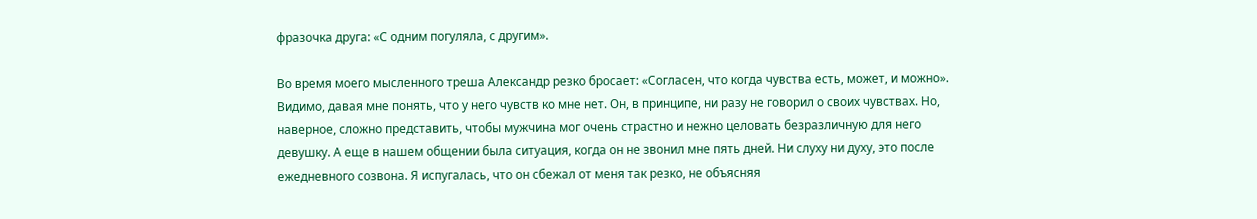фразочка друга: «С одним погуляла, с другим».

Во время моего мысленного треша Александр резко бросает: «Согласен, что когда чувства есть, может, и можно». Видимо, давая мне понять, что у него чувств ко мне нет. Он, в принципе, ни разу не говорил о своих чувствах. Но, наверное, сложно представить, чтобы мужчина мог очень страстно и нежно целовать безразличную для него девушку. А еще в нашем общении была ситуация, когда он не звонил мне пять дней. Ни слуху ни духу, это после ежедневного созвона. Я испугалась, что он сбежал от меня так резко, не объясняя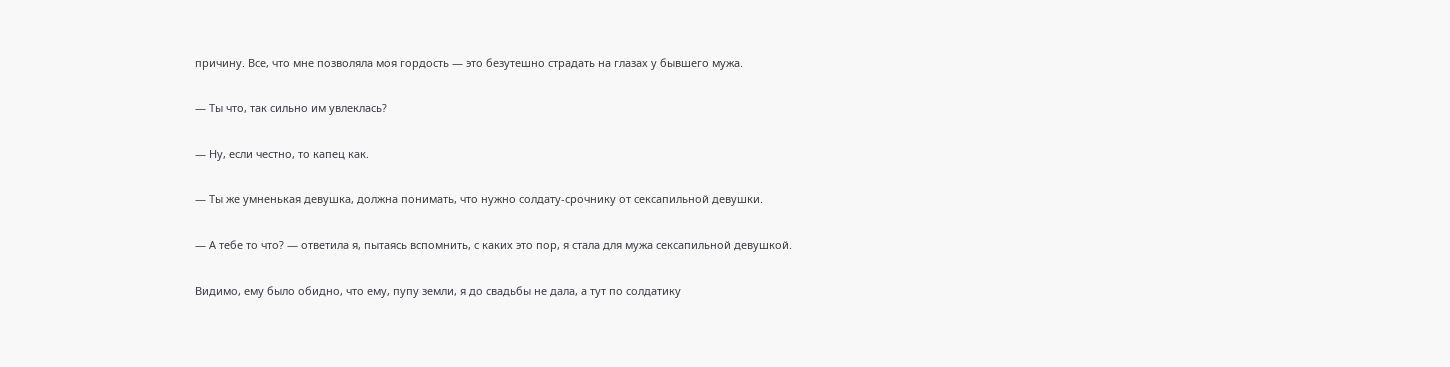причину. Все, что мне позволяла моя гордость — это безутешно страдать на глазах у бывшего мужа.

— Ты что, так сильно им увлеклась?

— Ну, если честно, то капец как.

— Ты же умненькая девушка, должна понимать, что нужно солдату-срочнику от сексапильной девушки.

— А тебе то что? — ответила я, пытаясь вспомнить, с каких это пор, я стала для мужа сексапильной девушкой.

Видимо, ему было обидно, что ему, пупу земли, я до свадьбы не дала, а тут по солдатику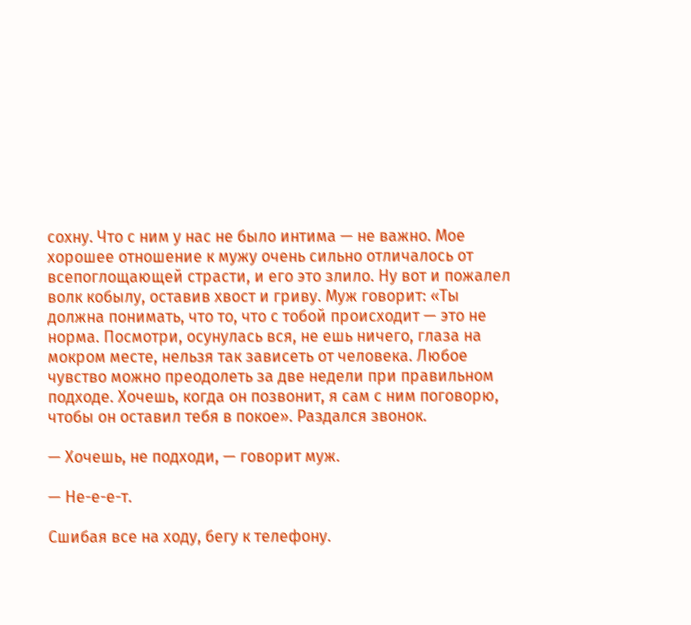сохну. Что с ним у нас не было интима — не важно. Мое хорошее отношение к мужу очень сильно отличалось от всепоглощающей страсти, и его это злило. Ну вот и пожалел волк кобылу, оставив хвост и гриву. Муж говорит: «Ты должна понимать, что то, что с тобой происходит — это не норма. Посмотри, осунулась вся, не ешь ничего, глаза на мокром месте, нельзя так зависеть от человека. Любое чувство можно преодолеть за две недели при правильном подходе. Хочешь, когда он позвонит, я сам с ним поговорю, чтобы он оставил тебя в покое». Раздался звонок.

— Хочешь, не подходи, — говорит муж.

— Не-е-е-т.

Сшибая все на ходу, бегу к телефону.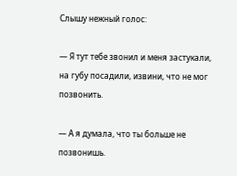Слышу нежный голос:

— Я тут тебе звонил и меня застукали, на губу посадили, извини, что не мог позвонить.

— А я думала, что ты больше не позвонишь.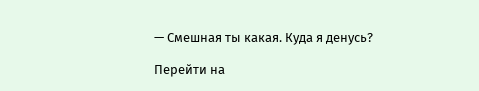— Смешная ты какая. Куда я денусь?

Перейти на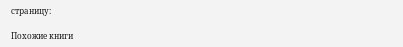страницу:

Похожие книги